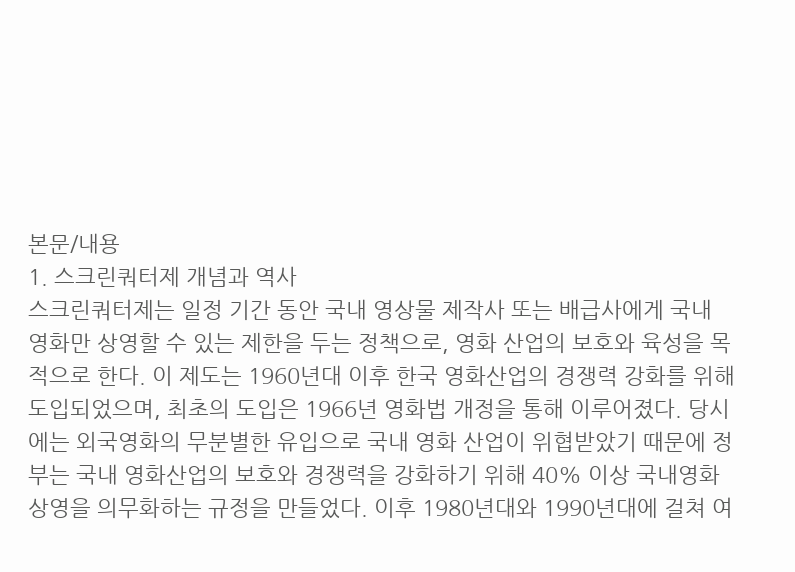본문/내용
1. 스크린쿼터제 개념과 역사
스크린쿼터제는 일정 기간 동안 국내 영상물 제작사 또는 배급사에게 국내 영화만 상영할 수 있는 제한을 두는 정책으로, 영화 산업의 보호와 육성을 목적으로 한다. 이 제도는 1960년대 이후 한국 영화산업의 경쟁력 강화를 위해 도입되었으며, 최초의 도입은 1966년 영화법 개정을 통해 이루어졌다. 당시에는 외국영화의 무분별한 유입으로 국내 영화 산업이 위협받았기 때문에 정부는 국내 영화산업의 보호와 경쟁력을 강화하기 위해 40% 이상 국내영화 상영을 의무화하는 규정을 만들었다. 이후 1980년대와 1990년대에 걸쳐 여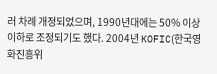러 차례 개정되었으며, 1990년대에는 50% 이상이하로 조정되기도 했다. 2004년 KOFIC(한국영화진흥위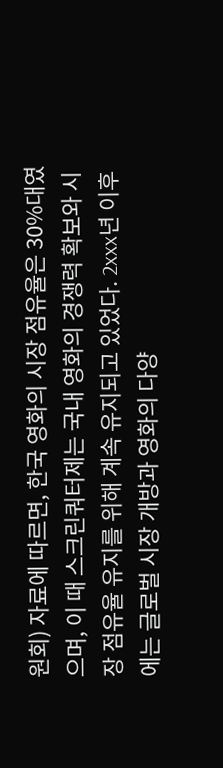원회) 자료에 따르면, 한국 영화의 시장 점유율은 30%대였으며, 이 때 스크린쿼터제는 국내 영화의 경쟁력 확보와 시장 점유율 유지를 위해 계속 유지되고 있었다. 2xxx년 이후에는 글로벌 시장 개방과 영화의 다양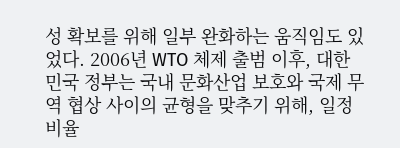성 확보를 위해 일부 완화하는 움직임도 있었다. 2006년 WTO 체제 출범 이후, 대한민국 정부는 국내 문화산업 보호와 국제 무역 협상 사이의 균형을 맞추기 위해, 일정 비율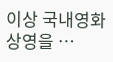이상 국내영화 상영을 …